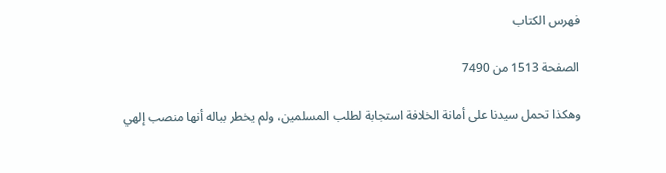فهرس الكتاب

الصفحة 1513 من 7490

وهكذا تحمل سيدنا على أمانة الخلافة استجابة لطلب المسلمين، ولم يخطر بباله أنها منصب إلهي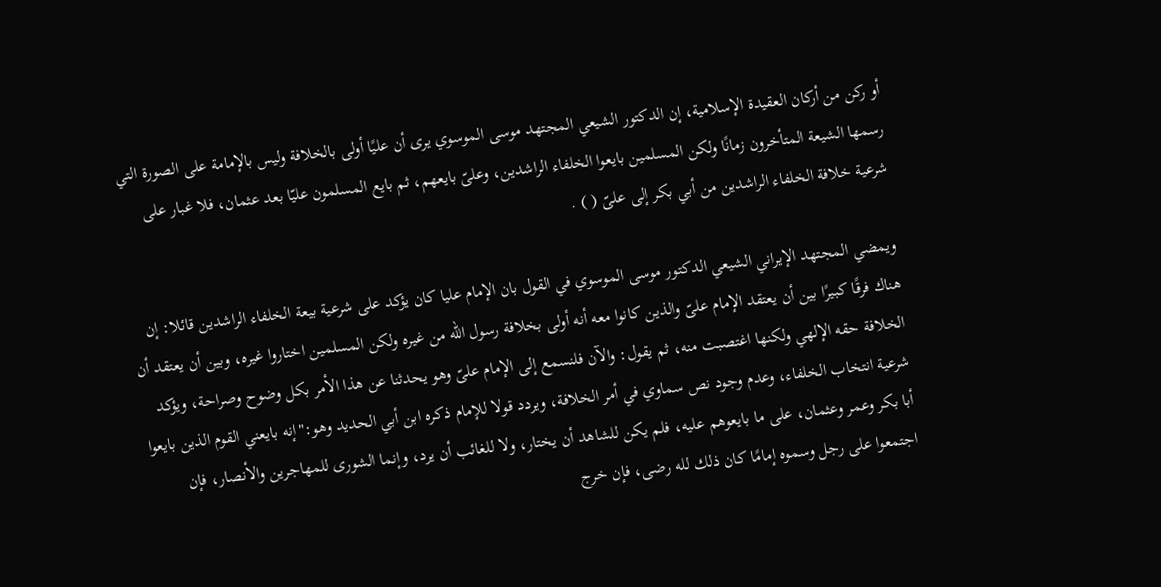أو ركن من أركان العقيدة الإسلامية، إن الدكتور الشيعي المجتهد موسى الموسوي يرى أن عليًا أولى بالخلافة وليس بالإمامة على الصورة التي رسمها الشيعة المتأخرون زمانًا ولكن المسلمين بايعوا الخلفاء الراشدين، وعلىّ بايعهم، ثم بايع المسلمون عليّا بعد عثمان، فلا غبار على شرعية خلافة الخلفاء الراشدين من أبي بكر إلى علىّ ( ) .

ويمضي المجتهد الإيراني الشيعي الدكتور موسى الموسوي في القول بان الإمام عليا كان يؤكد على شرعية بيعة الخلفاء الراشدين قائلا: إن هناك فرقًا كبيرًا بين أن يعتقد الإمام علىّ والذين كانوا معه أنه أولى بخلافة رسول الله من غيره ولكن المسلمين اختاروا غيره، وبين أن يعتقد أن الخلافة حقه الإلهي ولكنها اغتصبت منه، ثم يقول: والآن فلنسمع إلى الإمام علىّ وهو يحدثنا عن هذا الأمر بكل وضوح وصراحة، ويؤكد شرعية انتخاب الخلفاء، وعدم وجود نص سماوي في أمر الخلافة، ويردد قولا للإمام ذكره ابن أبي الحديد وهو:"إنه بايعني القوم الذين بايعوا أبا بكر وعمر وعثمان، على ما بايعوهم عليه، فلم يكن للشاهد أن يختار، ولا للغائب أن يرد، وإنما الشورى للمهاجرين والأنصار، فإن اجتمعوا على رجل وسموه إمامًا كان ذلك لله رضى، فإن خرج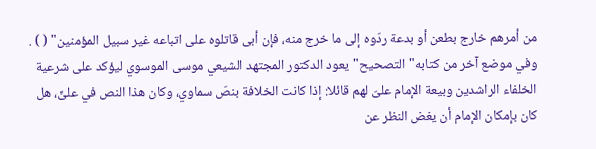من أمرهم خارج بطعن أو بدعة ردّوه إلى ما خرج منه، فإن أبى قاتلوه على اتباعه غير سبيل المؤمنين" ( ) . وفي موضع آخر من كتابه"التصحيح"يعود الدكتور المجتهد الشيعي موسى الموسوي ليؤكد على شرعية الخلفاء الراشدين وبيعة الإمام علىّ لهم قائلا: إذا كانت الخلافة بنصّ سماوي، وكان هذا النص في علىٍّ، هل كان بإمكان الإمام أن يغض النظر عن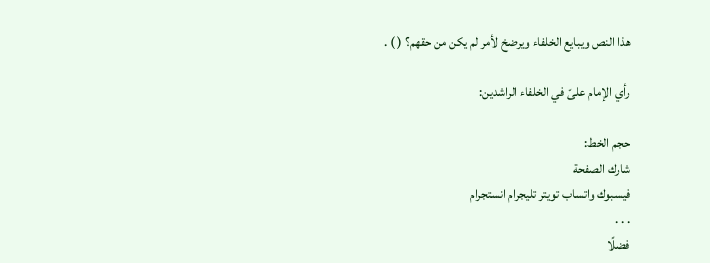هذا النص ويبايع الخلفاء ويرضخ لأمر لم يكن من حقهم؟ ( ) .

رأي الإمام علىّ في الخلفاء الراشدين:

حجم الخط:
شارك الصفحة
فيسبوك واتساب تويتر تليجرام انستجرام
. . .
فضلًا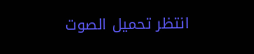انتظر تحميل الصوت